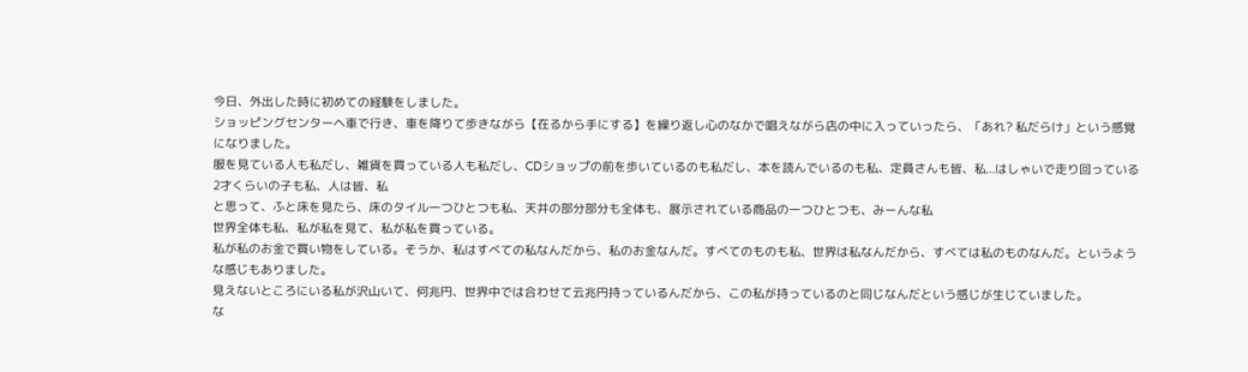今日、外出した時に初めての経験をしました。
ショッピングセンターヘ車で行き、車を降りて歩きながら【在るから手にする】を繰り返し心のなかで唱えながら店の中に入っていったら、「あれ? 私だらけ」という感覚になりました。
服を見ている人も私だし、雑貨を買っている人も私だし、CDショップの前を歩いているのも私だし、本を読んでいるのも私、定員さんも皆、私...はしゃいで走り回っている2才くらいの子も私、人は皆、私
と思って、ふと床を見たら、床のタイル一つひとつも私、天井の部分部分も全体も、展示されている商品の一つひとつも、みーんな私
世界全体も私、私が私を見て、私が私を買っている。
私が私のお金で買い物をしている。そうか、私はすべての私なんだから、私のお金なんだ。すべてのものも私、世界は私なんだから、すべては私のものなんだ。というような感じもありました。
見えないところにいる私が沢山いて、何兆円、世界中では合わせて云兆円持っているんだから、この私が持っているのと同じなんだという感じが生じていました。
な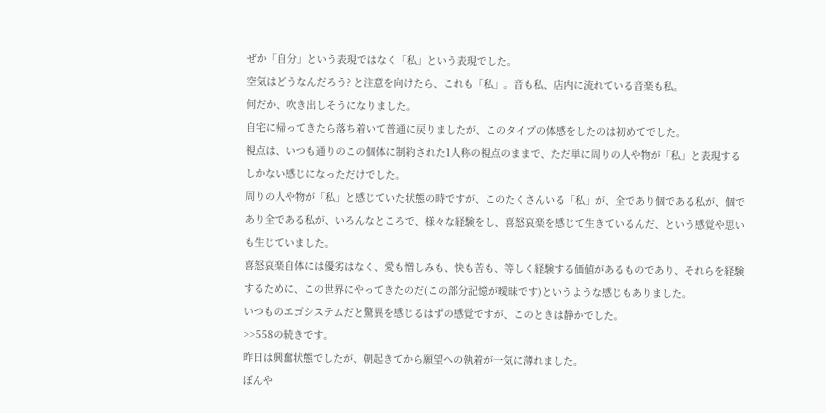ぜか「自分」という表現ではなく「私」という表現でした。
空気はどうなんだろう? と注意を向けたら、これも「私」。音も私、店内に流れている音楽も私。
何だか、吹き出しそうになりました。
自宅に帰ってきたら落ち着いて普通に戻りましたが、このタイプの体感をしたのは初めてでした。
視点は、いつも通りのこの個体に制約された1人称の視点のままで、ただ単に周りの人や物が「私」と表現するしかない感じになっただけでした。
周りの人や物が「私」と感じていた状態の時ですが、このたくさんいる「私」が、全であり個である私が、個であり全である私が、いろんなところで、様々な経験をし、喜怒哀楽を感じて生きているんだ、という感覚や思いも生じていました。
喜怒哀楽自体には優劣はなく、愛も憎しみも、快も苦も、等しく経験する価値があるものであり、それらを経験するために、この世界にやってきたのだ(この部分記憶が曖昧です)というような感じもありました。
いつものエゴシステムだと驚異を感じるはずの感覚ですが、このときは静かでした。
>>558の続きです。
昨日は興奮状態でしたが、朝起きてから願望への執着が一気に薄れました。
ぼんや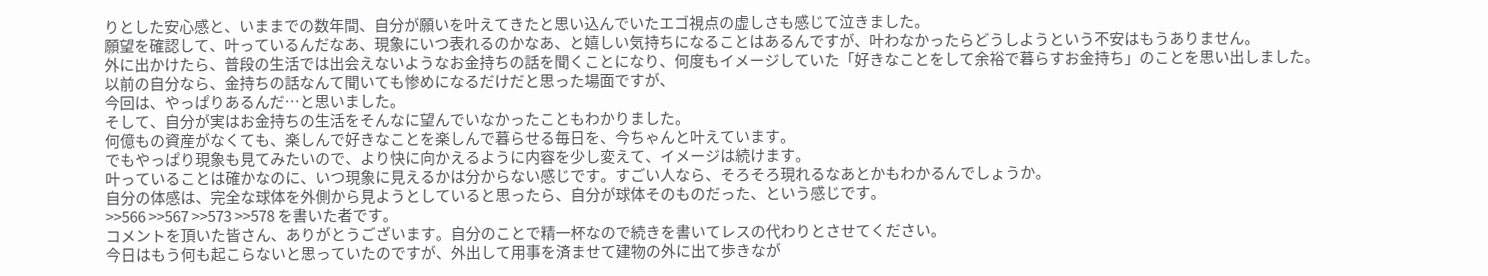りとした安心感と、いままでの数年間、自分が願いを叶えてきたと思い込んでいたエゴ視点の虚しさも感じて泣きました。
願望を確認して、叶っているんだなあ、現象にいつ表れるのかなあ、と嬉しい気持ちになることはあるんですが、叶わなかったらどうしようという不安はもうありません。
外に出かけたら、普段の生活では出会えないようなお金持ちの話を聞くことになり、何度もイメージしていた「好きなことをして余裕で暮らすお金持ち」のことを思い出しました。
以前の自分なら、金持ちの話なんて聞いても惨めになるだけだと思った場面ですが、
今回は、やっぱりあるんだ…と思いました。
そして、自分が実はお金持ちの生活をそんなに望んでいなかったこともわかりました。
何億もの資産がなくても、楽しんで好きなことを楽しんで暮らせる毎日を、今ちゃんと叶えています。
でもやっぱり現象も見てみたいので、より快に向かえるように内容を少し変えて、イメージは続けます。
叶っていることは確かなのに、いつ現象に見えるかは分からない感じです。すごい人なら、そろそろ現れるなあとかもわかるんでしょうか。
自分の体感は、完全な球体を外側から見ようとしていると思ったら、自分が球体そのものだった、という感じです。
>>566 >>567 >>573 >>578 を書いた者です。
コメントを頂いた皆さん、ありがとうございます。自分のことで精一杯なので続きを書いてレスの代わりとさせてください。
今日はもう何も起こらないと思っていたのですが、外出して用事を済ませて建物の外に出て歩きなが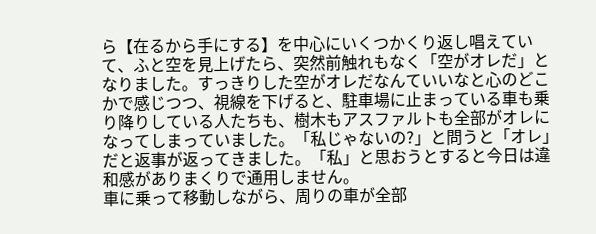ら【在るから手にする】を中心にいくつかくり返し唱えていて、ふと空を見上げたら、突然前触れもなく「空がオレだ」となりました。すっきりした空がオレだなんていいなと心のどこかで感じつつ、視線を下げると、駐車場に止まっている車も乗り降りしている人たちも、樹木もアスファルトも全部がオレになってしまっていました。「私じゃないの?」と問うと「オレ」だと返事が返ってきました。「私」と思おうとすると今日は違和感がありまくりで通用しません。
車に乗って移動しながら、周りの車が全部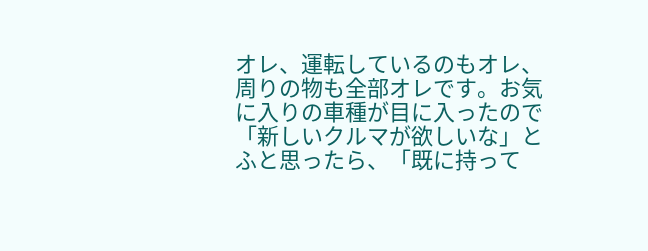オレ、運転しているのもオレ、周りの物も全部オレです。お気に入りの車種が目に入ったので「新しいクルマが欲しいな」とふと思ったら、「既に持って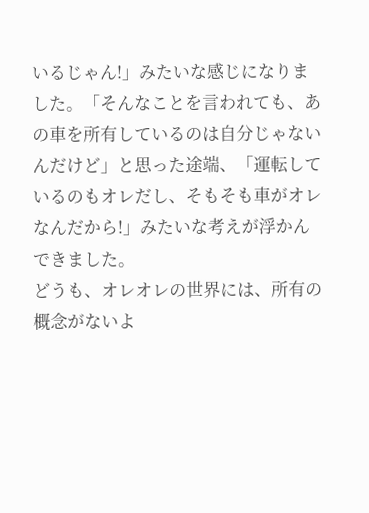いるじゃん!」みたいな感じになりました。「そんなことを言われても、あの車を所有しているのは自分じゃないんだけど」と思った途端、「運転しているのもオレだし、そもそも車がオレなんだから!」みたいな考えが浮かんできました。
どうも、オレオレの世界には、所有の概念がないよ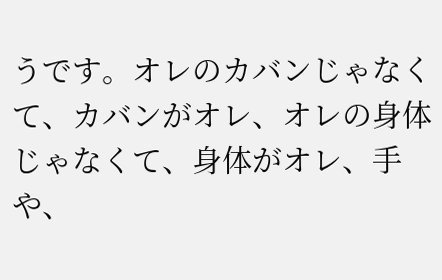うです。オレのカバンじゃなくて、カバンがオレ、オレの身体じゃなくて、身体がオレ、手や、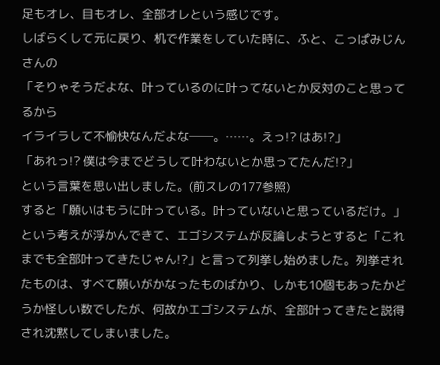足もオレ、目もオレ、全部オレという感じです。
しばらくして元に戻り、机で作業をしていた時に、ふと、こっぱみじんさんの
「そりゃそうだよな、叶っているのに叶ってないとか反対のこと思ってるから
イライラして不愉快なんだよな──。……。えっ!? はあ!?」
「あれっ!? 僕は今までどうして叶わないとか思ってたんだ!?」
という言葉を思い出しました。(前スレの177参照)
すると「願いはもうに叶っている。叶っていないと思っているだけ。」という考えが浮かんできて、エゴシステムが反論しようとすると「これまでも全部叶ってきたじゃん!?」と言って列挙し始めました。列挙されたものは、すべて願いがかなったものばかり、しかも10個もあったかどうか怪しい数でしたが、何故かエゴシステムが、全部叶ってきたと説得され沈黙してしまいました。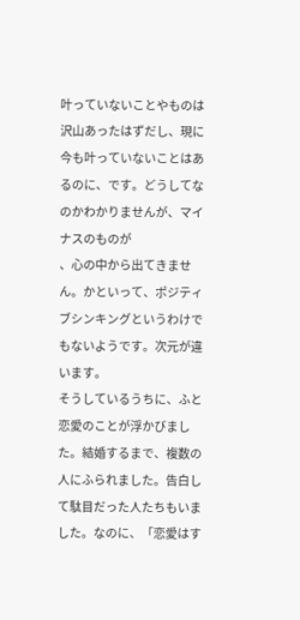叶っていないことやものは沢山あったはずだし、現に今も叶っていないことはあるのに、です。どうしてなのかわかりませんが、マイナスのものが
、心の中から出てきません。かといって、ポジティブシンキングというわけでもないようです。次元が違います。
そうしているうちに、ふと恋愛のことが浮かびました。結婚するまで、複数の人にふられました。告白して駄目だった人たちもいました。なのに、「恋愛はす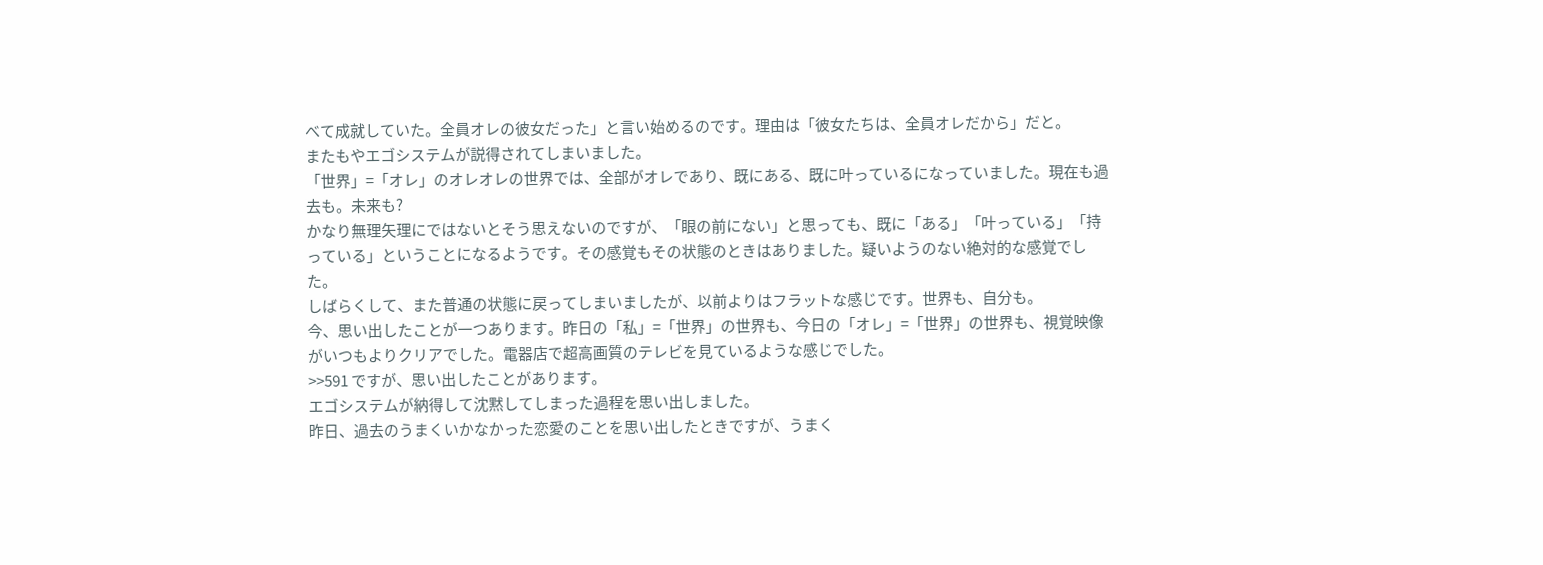べて成就していた。全員オレの彼女だった」と言い始めるのです。理由は「彼女たちは、全員オレだから」だと。
またもやエゴシステムが説得されてしまいました。
「世界」=「オレ」のオレオレの世界では、全部がオレであり、既にある、既に叶っているになっていました。現在も過去も。未来も?
かなり無理矢理にではないとそう思えないのですが、「眼の前にない」と思っても、既に「ある」「叶っている」「持っている」ということになるようです。その感覚もその状態のときはありました。疑いようのない絶対的な感覚でした。
しばらくして、また普通の状態に戻ってしまいましたが、以前よりはフラットな感じです。世界も、自分も。
今、思い出したことが一つあります。昨日の「私」=「世界」の世界も、今日の「オレ」=「世界」の世界も、視覚映像がいつもよりクリアでした。電器店で超高画質のテレビを見ているような感じでした。
>>591 ですが、思い出したことがあります。
エゴシステムが納得して沈黙してしまった過程を思い出しました。
昨日、過去のうまくいかなかった恋愛のことを思い出したときですが、うまく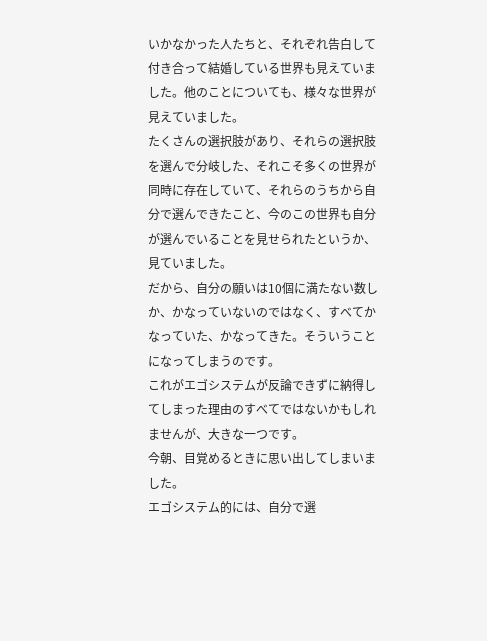いかなかった人たちと、それぞれ告白して付き合って結婚している世界も見えていました。他のことについても、様々な世界が見えていました。
たくさんの選択肢があり、それらの選択肢を選んで分岐した、それこそ多くの世界が同時に存在していて、それらのうちから自分で選んできたこと、今のこの世界も自分が選んでいることを見せられたというか、見ていました。
だから、自分の願いは10個に満たない数しか、かなっていないのではなく、すべてかなっていた、かなってきた。そういうことになってしまうのです。
これがエゴシステムが反論できずに納得してしまった理由のすべてではないかもしれませんが、大きな一つです。
今朝、目覚めるときに思い出してしまいました。
エゴシステム的には、自分で選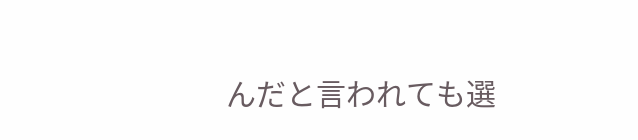んだと言われても選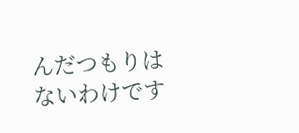んだつもりはないわけです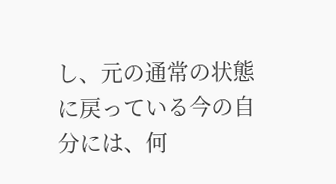し、元の通常の状態に戻っている今の自分には、何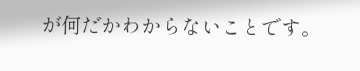が何だかわからないことです。